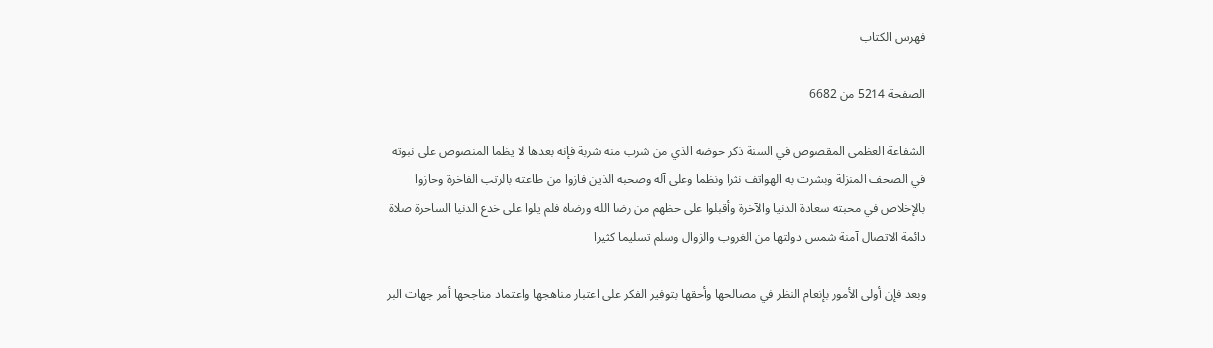فهرس الكتاب

الصفحة 5214 من 6682

الشفاعة العظمى المقصوص في السنة ذكر حوضه الذي من شرب منه شربة فإنه بعدها لا يظما المنصوص على نبوته في الصحف المنزلة وبشرت به الهواتف نثرا ونظما وعلى آله وصحبه الذين فازوا من طاعته بالرتب الفاخرة وحازوا بالإخلاص في محبته سعادة الدنيا والآخرة وأقبلوا على حظهم من رضا الله ورضاه فلم يلوا على خدع الدنيا الساحرة صلاة دائمة الاتصال آمنة شمس دولتها من الغروب والزوال وسلم تسليما كثيرا

وبعد فإن أولى الأمور بإنعام النظر في مصالحها وأحقها بتوفير الفكر على اعتبار مناهجها واعتماد مناجحها أمر جهات البر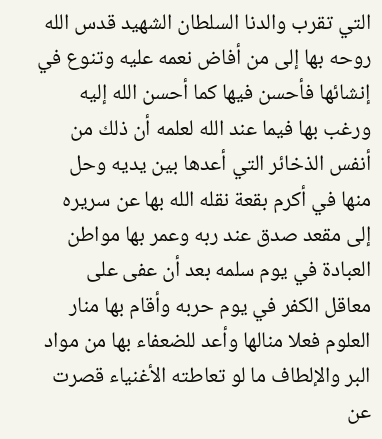التي تقرب والدنا السلطان الشهيد قدس الله روحه بها إلى من أفاض نعمه عليه وتنوع في إنشائها فأحسن فيها كما أحسن الله إليه ورغب بها فيما عند الله لعلمه أن ذلك من أنفس الذخائر التي أعدها بين يديه وحل منها في أكرم بقعة نقله الله بها عن سريره إلى مقعد صدق عند ربه وعمر بها مواطن العبادة في يوم سلمه بعد أن عفى على معاقل الكفر في يوم حربه وأقام بها منار العلوم فعلا منالها وأعد للضعفاء بها من مواد البر والإلطاف ما لو تعاطته الأغنياء قصرت عن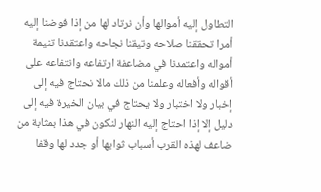التطاول إليه أموالها وأن نرتاد لها من إذا فوضنا إليه أمرا تحققنا صلاحه وتيقنا نجاحه واعتقدنا تنيمة أمواله واعتمدنا في مضاعفة ارتفاعه وانتفاعه على أقواله وأفعاله وعلمنا من ذلك مالا نحتاج فيه إلى إخبار ولا اختبار ولا يحتاج في بيان الخيرة فيه إلى دليل إلا إذا احتاج إليه النهار لنكون في هذا بمثابة من ضاعف لهذه القرب أسباب ثوابها أو جدد لها وقفا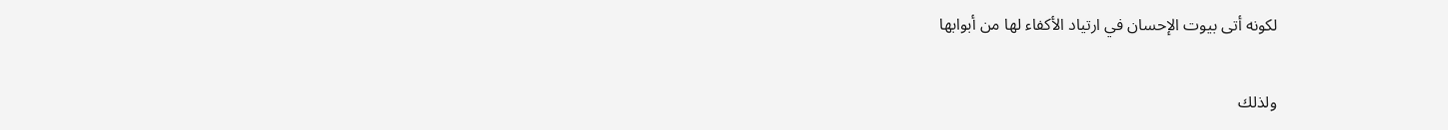لكونه أتى بيوت الإحسان في ارتياد الأكفاء لها من أبوابها

ولذلك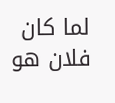لما كان فلان هو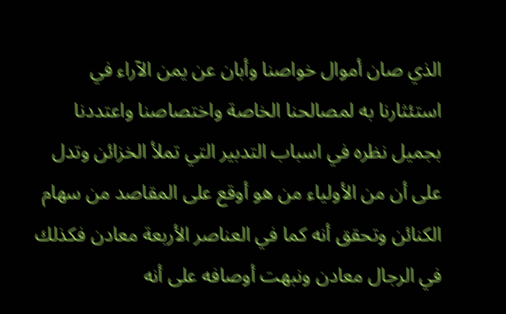الذي صان أموال خواصنا وأبان عن يمن الآراء في استئثارنا به لمصالحنا الخاصة واختصاصنا واعتددنا بجميل نظره في اسباب التدبير التي تملأ الخزائن وتدل على أن من الأولياء من هو أوقع على المقاصد من سهام الكنائن وتحقق أنه كما في العناصر الأربعة معادن فكذلك في الرجال معادن ونبهت أوصافه على أنه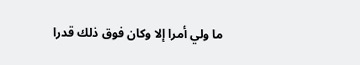ما ولي أمرا إلا وكان فوق ذلك قدرا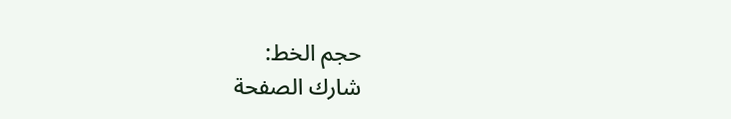حجم الخط:
شارك الصفحة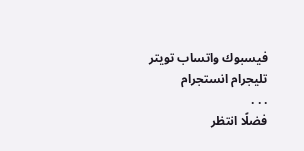فيسبوك واتساب تويتر تليجرام انستجرام
. . .
فضلًا انتظر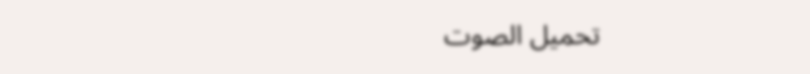تحميل الصوت